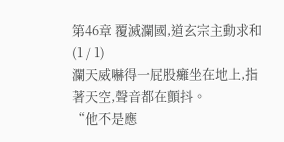第46章 覆滅瀾國,道玄宗主動求和(1 / 1)
瀾天威嚇得一屁股癱坐在地上,指著天空,聲音都在顫抖。
“他不是應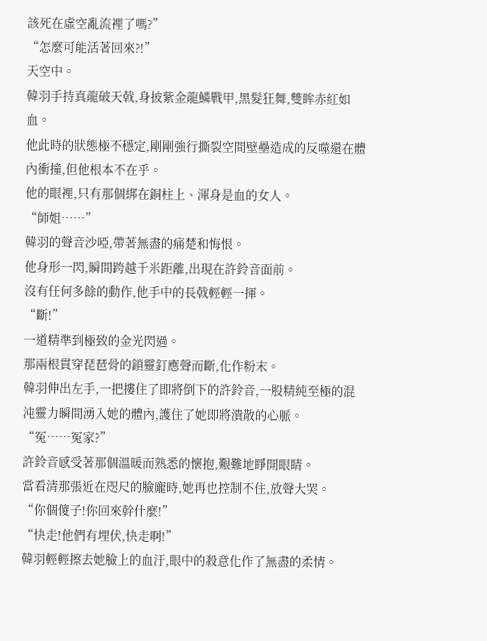該死在虛空亂流裡了嗎?”
“怎麼可能活著回來?!”
天空中。
韓羽手持真龍破天戟,身披紫金龍鱗戰甲,黑髮狂舞,雙眸赤紅如血。
他此時的狀態極不穩定,剛剛強行撕裂空間壁壘造成的反噬還在體內衝撞,但他根本不在乎。
他的眼裡,只有那個綁在銅柱上、渾身是血的女人。
“師姐……”
韓羽的聲音沙啞,帶著無盡的痛楚和悔恨。
他身形一閃,瞬間跨越千米距離,出現在許鈴音面前。
沒有任何多餘的動作,他手中的長戟輕輕一揮。
“斷!”
一道精準到極致的金光閃過。
那兩根貫穿琵琶骨的鎖靈釘應聲而斷,化作粉末。
韓羽伸出左手,一把摟住了即將倒下的許鈴音,一股精純至極的混沌靈力瞬間湧入她的體內,護住了她即將潰散的心脈。
“冤……冤家?”
許鈴音感受著那個溫暖而熟悉的懷抱,艱難地睜開眼睛。
當看清那張近在咫尺的臉龐時,她再也控制不住,放聲大哭。
“你個傻子!你回來幹什麼!”
“快走!他們有埋伏,快走啊!”
韓羽輕輕擦去她臉上的血汙,眼中的殺意化作了無盡的柔情。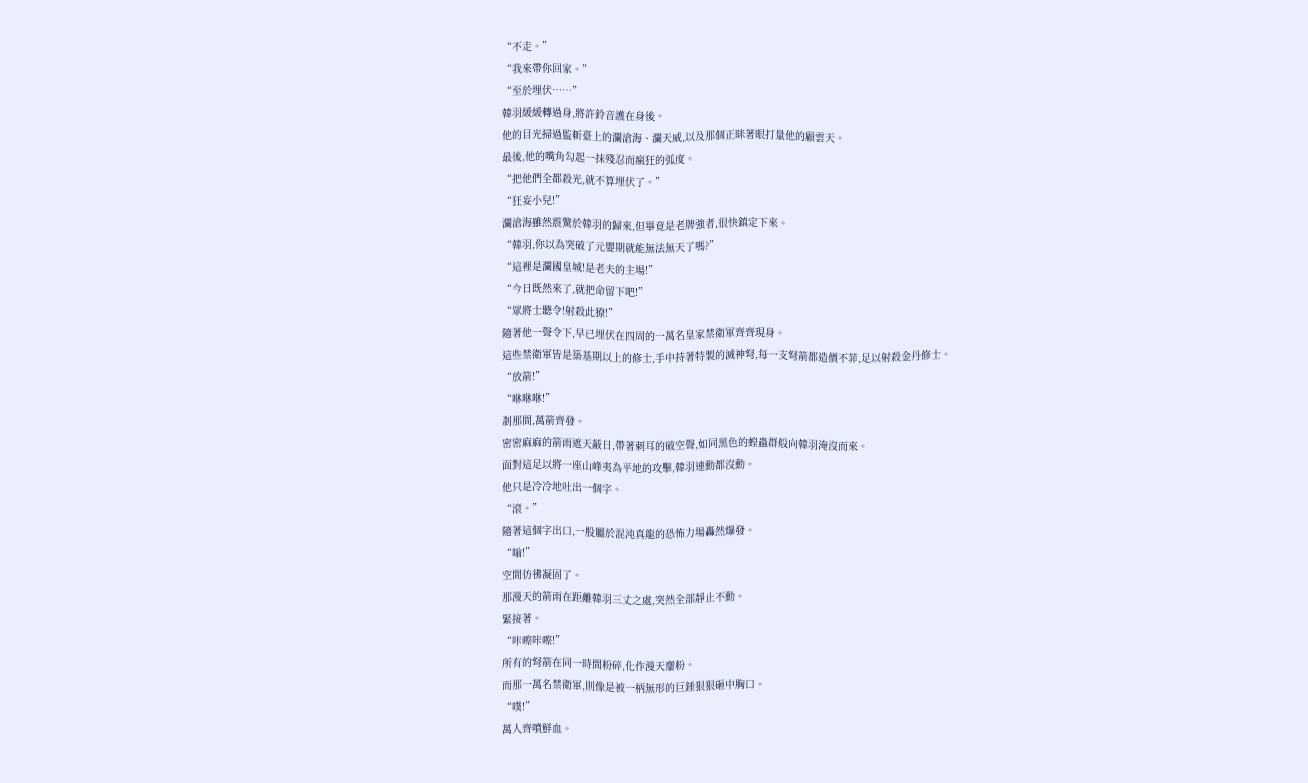“不走。”
“我來帶你回家。”
“至於埋伏……”
韓羽緩緩轉過身,將許鈴音護在身後。
他的目光掃過監斬臺上的瀾滄海、瀾天威,以及那個正眯著眼打量他的顧雲天。
最後,他的嘴角勾起一抹殘忍而瘋狂的弧度。
“把他們全都殺光,就不算埋伏了。”
“狂妄小兒!”
瀾滄海雖然震驚於韓羽的歸來,但畢竟是老牌強者,很快鎮定下來。
“韓羽,你以為突破了元嬰期就能無法無天了嗎?”
“這裡是瀾國皇城!是老夫的主場!”
“今日既然來了,就把命留下吧!”
“眾將士聽令!射殺此獠!”
隨著他一聲令下,早已埋伏在四周的一萬名皇家禁衛軍齊齊現身。
這些禁衛軍皆是築基期以上的修士,手中持著特製的滅神弩,每一支弩箭都造價不菲,足以射殺金丹修士。
“放箭!”
“咻咻咻!”
剎那間,萬箭齊發。
密密麻麻的箭雨遮天蔽日,帶著刺耳的破空聲,如同黑色的蝗蟲群般向韓羽淹沒而來。
面對這足以將一座山峰夷為平地的攻擊,韓羽連動都沒動。
他只是冷冷地吐出一個字。
“滾。”
隨著這個字出口,一股屬於混沌真龍的恐怖力場轟然爆發。
“嗡!”
空間彷彿凝固了。
那漫天的箭雨在距離韓羽三丈之處,突然全部靜止不動。
緊接著。
“咔嚓咔嚓!”
所有的弩箭在同一時間粉碎,化作漫天齏粉。
而那一萬名禁衛軍,則像是被一柄無形的巨錘狠狠砸中胸口。
“噗!”
萬人齊噴鮮血。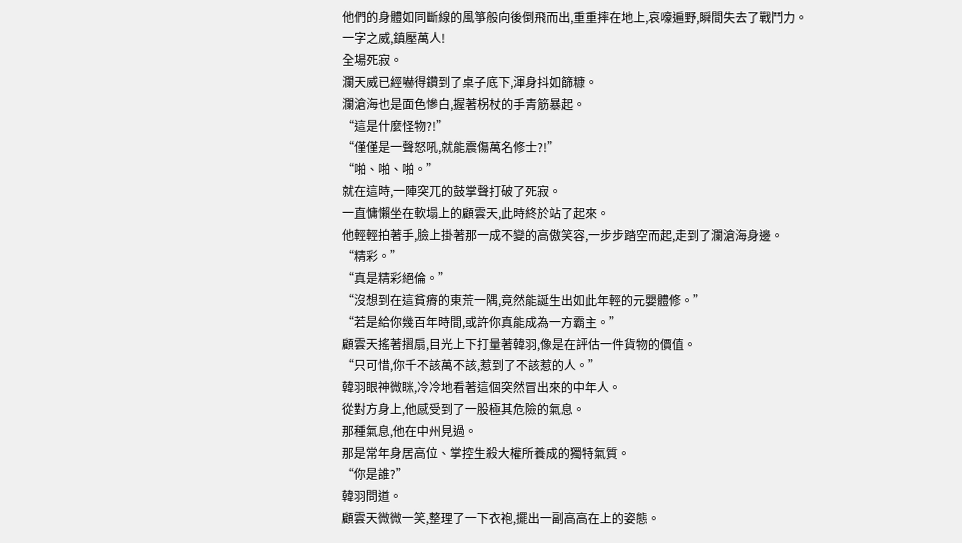他們的身體如同斷線的風箏般向後倒飛而出,重重摔在地上,哀嚎遍野,瞬間失去了戰鬥力。
一字之威,鎮壓萬人!
全場死寂。
瀾天威已經嚇得鑽到了桌子底下,渾身抖如篩糠。
瀾滄海也是面色慘白,握著柺杖的手青筋暴起。
“這是什麼怪物?!”
“僅僅是一聲怒吼,就能震傷萬名修士?!”
“啪、啪、啪。”
就在這時,一陣突兀的鼓掌聲打破了死寂。
一直慵懶坐在軟塌上的顧雲天,此時終於站了起來。
他輕輕拍著手,臉上掛著那一成不變的高傲笑容,一步步踏空而起,走到了瀾滄海身邊。
“精彩。”
“真是精彩絕倫。”
“沒想到在這貧瘠的東荒一隅,竟然能誕生出如此年輕的元嬰體修。”
“若是給你幾百年時間,或許你真能成為一方霸主。”
顧雲天搖著摺扇,目光上下打量著韓羽,像是在評估一件貨物的價值。
“只可惜,你千不該萬不該,惹到了不該惹的人。”
韓羽眼神微眯,冷冷地看著這個突然冒出來的中年人。
從對方身上,他感受到了一股極其危險的氣息。
那種氣息,他在中州見過。
那是常年身居高位、掌控生殺大權所養成的獨特氣質。
“你是誰?”
韓羽問道。
顧雲天微微一笑,整理了一下衣袍,擺出一副高高在上的姿態。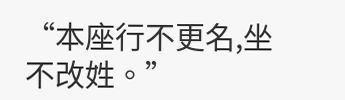“本座行不更名,坐不改姓。”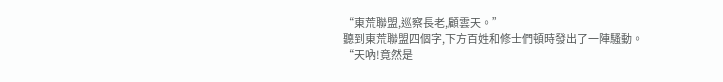“東荒聯盟,巡察長老,顧雲天。”
聽到東荒聯盟四個字,下方百姓和修士們頓時發出了一陣騷動。
“天吶!竟然是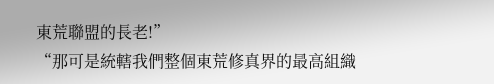東荒聯盟的長老!”
“那可是統轄我們整個東荒修真界的最高組織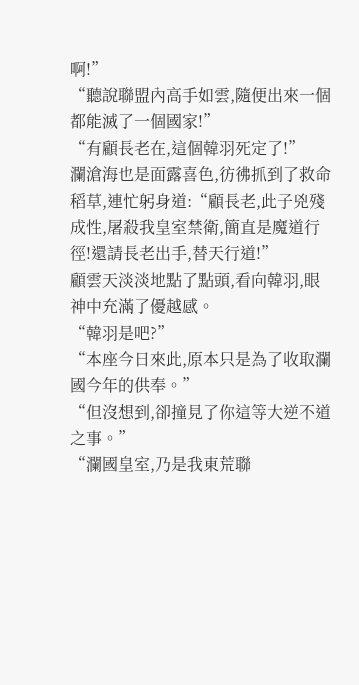啊!”
“聽說聯盟內高手如雲,隨便出來一個都能滅了一個國家!”
“有顧長老在,這個韓羽死定了!”
瀾滄海也是面露喜色,彷彿抓到了救命稻草,連忙躬身道:“顧長老,此子兇殘成性,屠殺我皇室禁衛,簡直是魔道行徑!還請長老出手,替天行道!”
顧雲天淡淡地點了點頭,看向韓羽,眼神中充滿了優越感。
“韓羽是吧?”
“本座今日來此,原本只是為了收取瀾國今年的供奉。”
“但沒想到,卻撞見了你這等大逆不道之事。”
“瀾國皇室,乃是我東荒聯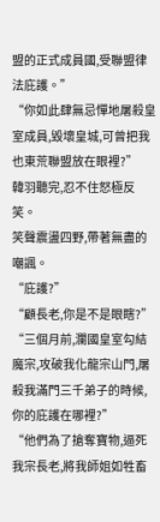盟的正式成員國,受聯盟律法庇護。”
“你如此肆無忌憚地屠殺皇室成員,毀壞皇城,可曾把我也東荒聯盟放在眼裡?”
韓羽聽完,忍不住怒極反笑。
笑聲震盪四野,帶著無盡的嘲諷。
“庇護?”
“顧長老,你是不是眼瞎?”
“三個月前,瀾國皇室勾結魔宗,攻破我化龍宗山門,屠殺我滿門三千弟子的時候,你的庇護在哪裡?”
“他們為了搶奪寶物,逼死我宗長老,將我師姐如牲畜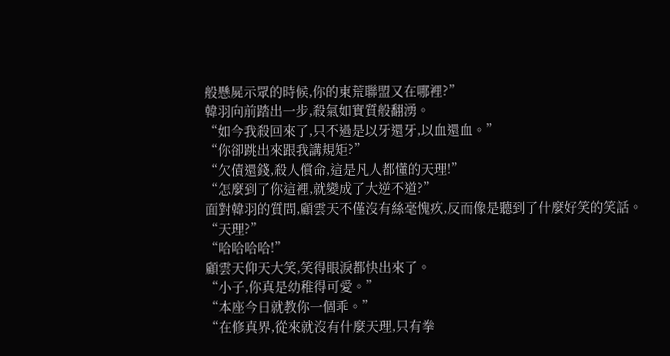般懸屍示眾的時候,你的東荒聯盟又在哪裡?”
韓羽向前踏出一步,殺氣如實質般翻湧。
“如今我殺回來了,只不過是以牙還牙,以血還血。”
“你卻跳出來跟我講規矩?”
“欠債還錢,殺人償命,這是凡人都懂的天理!”
“怎麼到了你這裡,就變成了大逆不道?”
面對韓羽的質問,顧雲天不僅沒有絲毫愧疚,反而像是聽到了什麼好笑的笑話。
“天理?”
“哈哈哈哈!”
顧雲天仰天大笑,笑得眼淚都快出來了。
“小子,你真是幼稚得可愛。”
“本座今日就教你一個乖。”
“在修真界,從來就沒有什麼天理,只有拳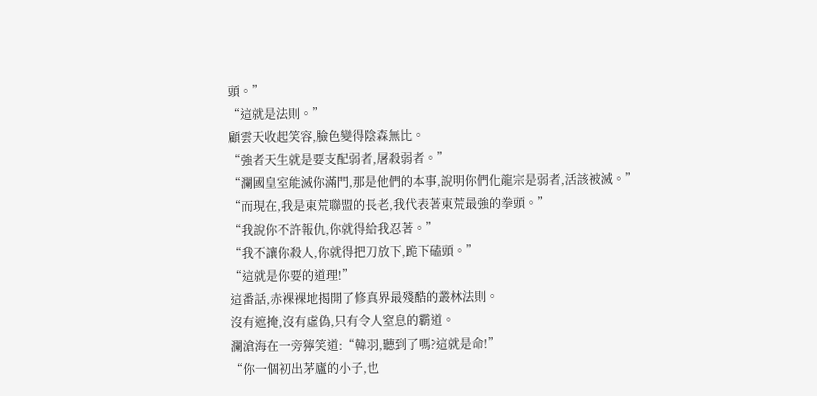頭。”
“這就是法則。”
顧雲天收起笑容,臉色變得陰森無比。
“強者天生就是要支配弱者,屠殺弱者。”
“瀾國皇室能滅你滿門,那是他們的本事,說明你們化龍宗是弱者,活該被滅。”
“而現在,我是東荒聯盟的長老,我代表著東荒最強的拳頭。”
“我說你不許報仇,你就得給我忍著。”
“我不讓你殺人,你就得把刀放下,跪下磕頭。”
“這就是你要的道理!”
這番話,赤裸裸地揭開了修真界最殘酷的叢林法則。
沒有遮掩,沒有虛偽,只有令人窒息的霸道。
瀾滄海在一旁獰笑道:“韓羽,聽到了嗎?這就是命!”
“你一個初出茅廬的小子,也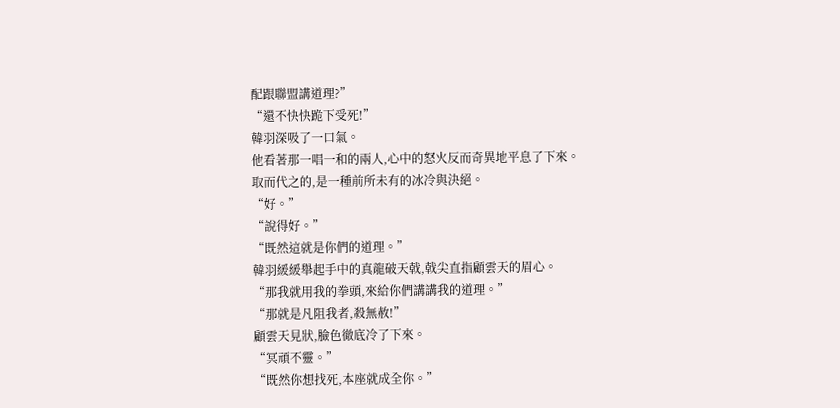配跟聯盟講道理?”
“還不快快跪下受死!”
韓羽深吸了一口氣。
他看著那一唱一和的兩人,心中的怒火反而奇異地平息了下來。
取而代之的,是一種前所未有的冰冷與決絕。
“好。”
“說得好。”
“既然這就是你們的道理。”
韓羽緩緩舉起手中的真龍破天戟,戟尖直指顧雲天的眉心。
“那我就用我的拳頭,來給你們講講我的道理。”
“那就是凡阻我者,殺無赦!”
顧雲天見狀,臉色徹底冷了下來。
“冥頑不靈。”
“既然你想找死,本座就成全你。”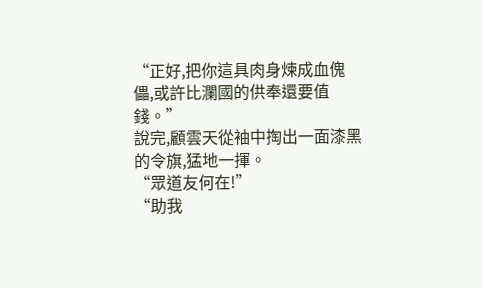“正好,把你這具肉身煉成血傀儡,或許比瀾國的供奉還要值錢。”
說完,顧雲天從袖中掏出一面漆黑的令旗,猛地一揮。
“眾道友何在!”
“助我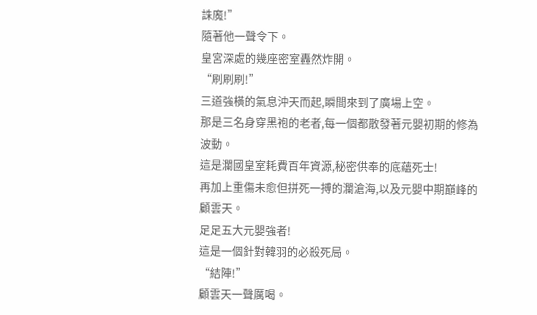誅魔!”
隨著他一聲令下。
皇宮深處的幾座密室轟然炸開。
“刷刷刷!”
三道強橫的氣息沖天而起,瞬間來到了廣場上空。
那是三名身穿黑袍的老者,每一個都散發著元嬰初期的修為波動。
這是瀾國皇室耗費百年資源,秘密供奉的底蘊死士!
再加上重傷未愈但拼死一搏的瀾滄海,以及元嬰中期巔峰的顧雲天。
足足五大元嬰強者!
這是一個針對韓羽的必殺死局。
“結陣!”
顧雲天一聲厲喝。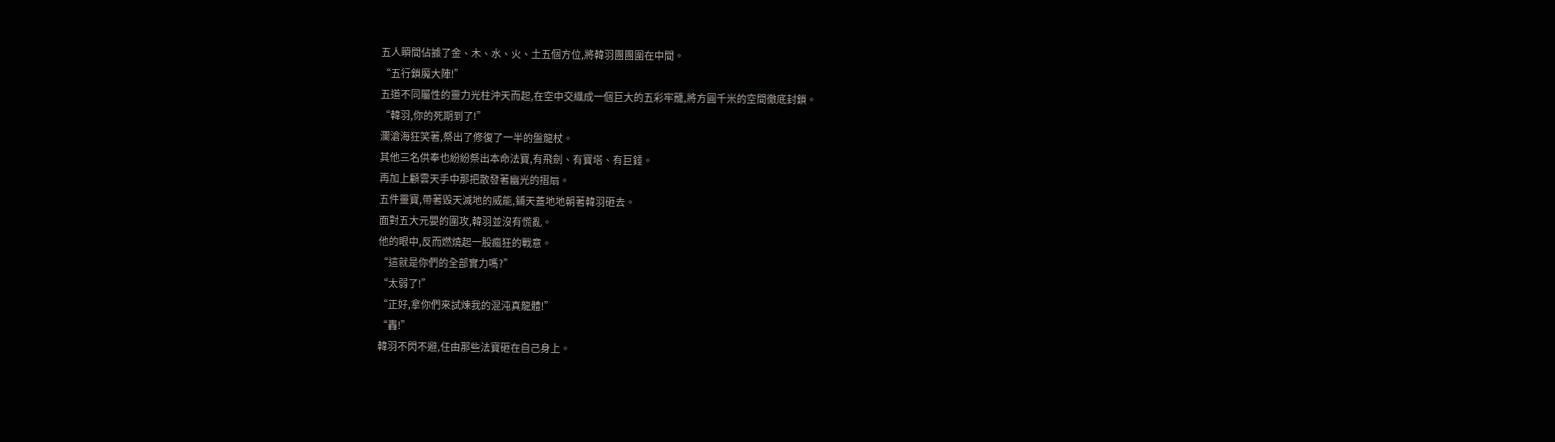五人瞬間佔據了金、木、水、火、土五個方位,將韓羽團團圍在中間。
“五行鎖魔大陣!”
五道不同屬性的靈力光柱沖天而起,在空中交織成一個巨大的五彩牢籠,將方圓千米的空間徹底封鎖。
“韓羽,你的死期到了!”
瀾滄海狂笑著,祭出了修復了一半的盤龍杖。
其他三名供奉也紛紛祭出本命法寶,有飛劍、有寶塔、有巨錘。
再加上顧雲天手中那把散發著幽光的摺扇。
五件靈寶,帶著毀天滅地的威能,鋪天蓋地地朝著韓羽砸去。
面對五大元嬰的圍攻,韓羽並沒有慌亂。
他的眼中,反而燃燒起一股瘋狂的戰意。
“這就是你們的全部實力嗎?”
“太弱了!”
“正好,拿你們來試煉我的混沌真龍體!”
“轟!”
韓羽不閃不避,任由那些法寶砸在自己身上。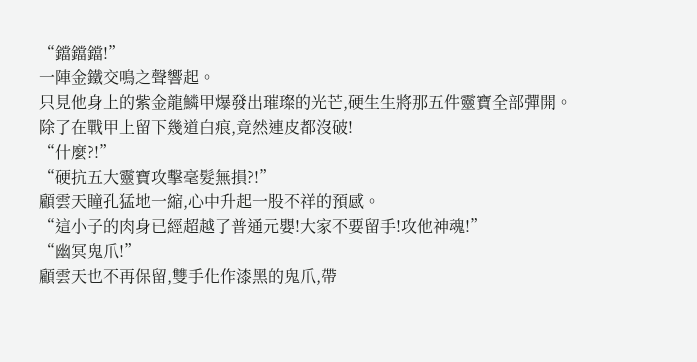“鐺鐺鐺!”
一陣金鐵交鳴之聲響起。
只見他身上的紫金龍鱗甲爆發出璀璨的光芒,硬生生將那五件靈寶全部彈開。
除了在戰甲上留下幾道白痕,竟然連皮都沒破!
“什麼?!”
“硬抗五大靈寶攻擊毫髮無損?!”
顧雲天瞳孔猛地一縮,心中升起一股不祥的預感。
“這小子的肉身已經超越了普通元嬰!大家不要留手!攻他神魂!”
“幽冥鬼爪!”
顧雲天也不再保留,雙手化作漆黑的鬼爪,帶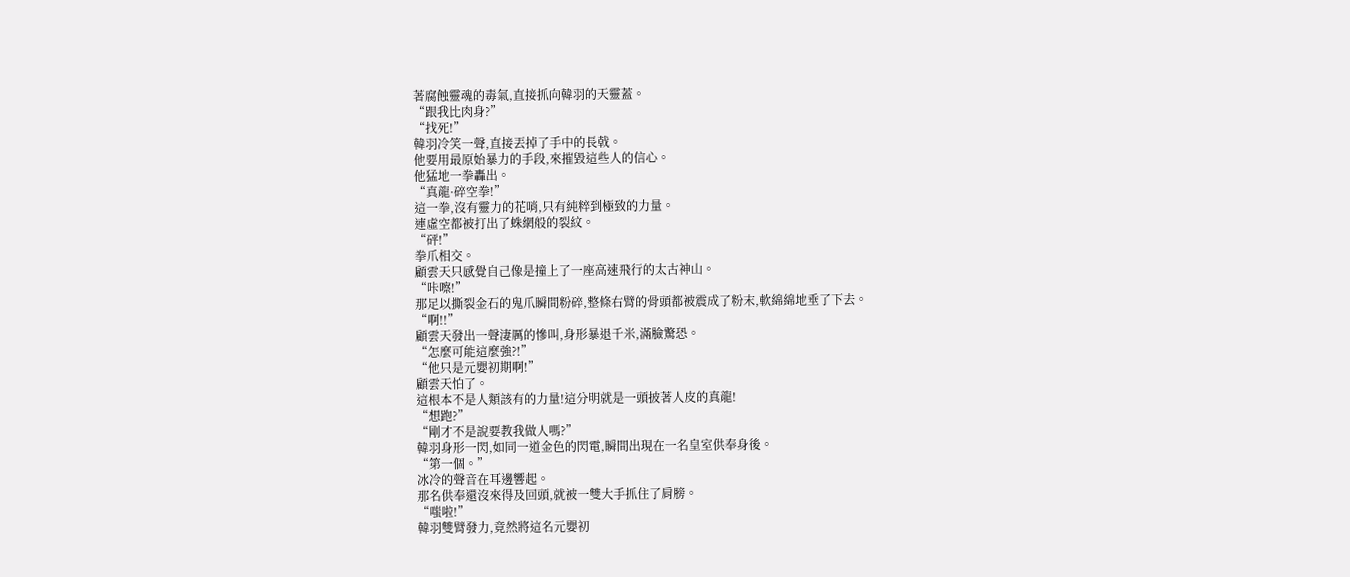著腐蝕靈魂的毒氣,直接抓向韓羽的天靈蓋。
“跟我比肉身?”
“找死!”
韓羽冷笑一聲,直接丟掉了手中的長戟。
他要用最原始暴力的手段,來摧毀這些人的信心。
他猛地一拳轟出。
“真龍·碎空拳!”
這一拳,沒有靈力的花哨,只有純粹到極致的力量。
連虛空都被打出了蛛網般的裂紋。
“砰!”
拳爪相交。
顧雲天只感覺自己像是撞上了一座高速飛行的太古神山。
“咔嚓!”
那足以撕裂金石的鬼爪瞬間粉碎,整條右臂的骨頭都被震成了粉末,軟綿綿地垂了下去。
“啊!!”
顧雲天發出一聲淒厲的慘叫,身形暴退千米,滿臉驚恐。
“怎麼可能這麼強?!”
“他只是元嬰初期啊!”
顧雲天怕了。
這根本不是人類該有的力量!這分明就是一頭披著人皮的真龍!
“想跑?”
“剛才不是說要教我做人嗎?”
韓羽身形一閃,如同一道金色的閃電,瞬間出現在一名皇室供奉身後。
“第一個。”
冰冷的聲音在耳邊響起。
那名供奉還沒來得及回頭,就被一雙大手抓住了肩膀。
“嗤啦!”
韓羽雙臂發力,竟然將這名元嬰初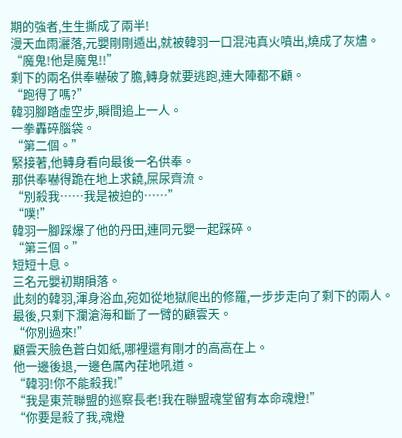期的強者,生生撕成了兩半!
漫天血雨灑落,元嬰剛剛遁出,就被韓羽一口混沌真火噴出,燒成了灰燼。
“魔鬼!他是魔鬼!!”
剩下的兩名供奉嚇破了膽,轉身就要逃跑,連大陣都不顧。
“跑得了嗎?”
韓羽腳踏虛空步,瞬間追上一人。
一拳轟碎腦袋。
“第二個。”
緊接著,他轉身看向最後一名供奉。
那供奉嚇得跪在地上求饒,屎尿齊流。
“別殺我……我是被迫的……”
“噗!”
韓羽一腳踩爆了他的丹田,連同元嬰一起踩碎。
“第三個。”
短短十息。
三名元嬰初期隕落。
此刻的韓羽,渾身浴血,宛如從地獄爬出的修羅,一步步走向了剩下的兩人。
最後,只剩下瀾滄海和斷了一臂的顧雲天。
“你別過來!”
顧雲天臉色蒼白如紙,哪裡還有剛才的高高在上。
他一邊後退,一邊色厲內荏地吼道。
“韓羽!你不能殺我!”
“我是東荒聯盟的巡察長老!我在聯盟魂堂留有本命魂燈!”
“你要是殺了我,魂燈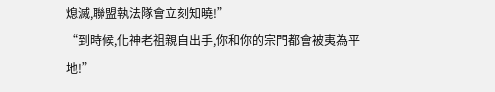熄滅,聯盟執法隊會立刻知曉!”
“到時候,化神老祖親自出手,你和你的宗門都會被夷為平地!”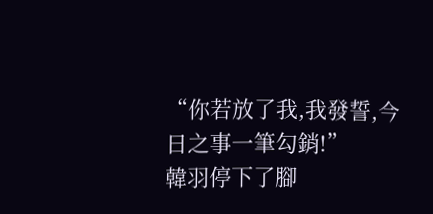“你若放了我,我發誓,今日之事一筆勾銷!”
韓羽停下了腳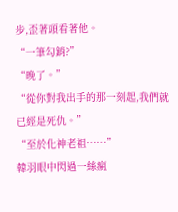步,歪著頭看著他。
“一筆勾銷?”
“晚了。”
“從你對我出手的那一刻起,我們就已經是死仇。”
“至於化神老祖……”
韓羽眼中閃過一絲瘋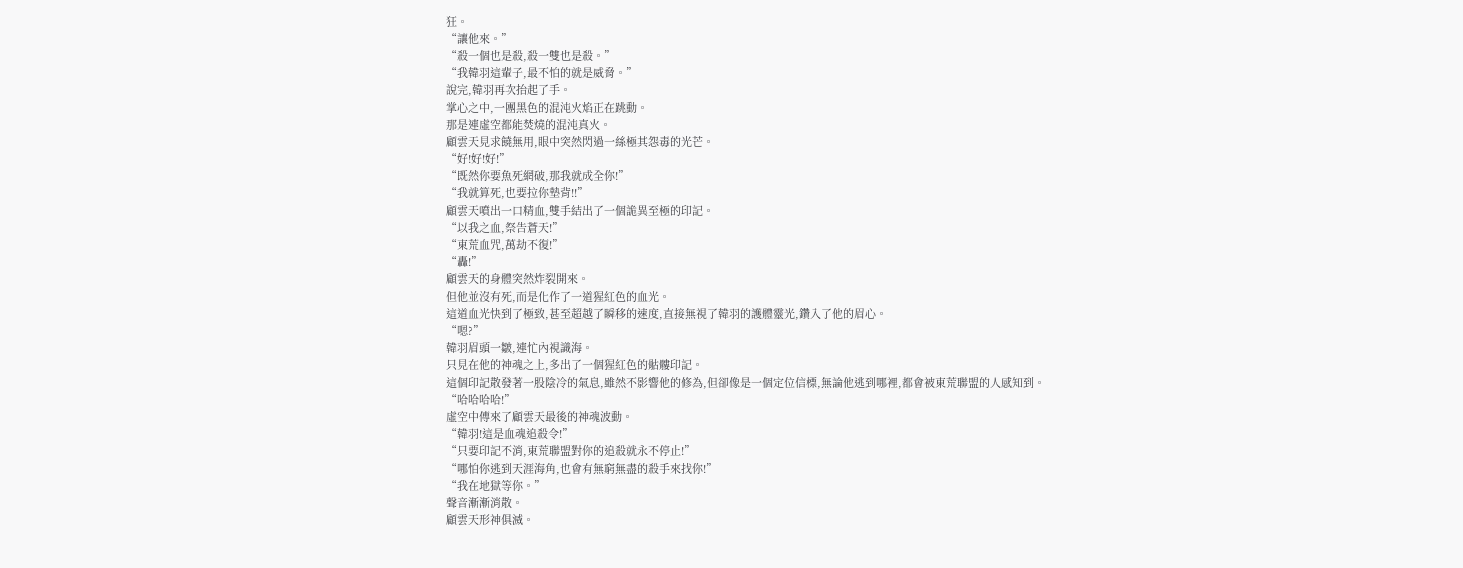狂。
“讓他來。”
“殺一個也是殺,殺一雙也是殺。”
“我韓羽這輩子,最不怕的就是威脅。”
說完,韓羽再次抬起了手。
掌心之中,一團黑色的混沌火焰正在跳動。
那是連虛空都能焚燒的混沌真火。
顧雲天見求饒無用,眼中突然閃過一絲極其怨毒的光芒。
“好!好!好!”
“既然你要魚死網破,那我就成全你!”
“我就算死,也要拉你墊背!!”
顧雲天噴出一口精血,雙手結出了一個詭異至極的印記。
“以我之血,祭告蒼天!”
“東荒血咒,萬劫不復!”
“轟!”
顧雲天的身體突然炸裂開來。
但他並沒有死,而是化作了一道猩紅色的血光。
這道血光快到了極致,甚至超越了瞬移的速度,直接無視了韓羽的護體靈光,鑽入了他的眉心。
“嗯?”
韓羽眉頭一皺,連忙內視識海。
只見在他的神魂之上,多出了一個猩紅色的骷髏印記。
這個印記散發著一股陰冷的氣息,雖然不影響他的修為,但卻像是一個定位信標,無論他逃到哪裡,都會被東荒聯盟的人感知到。
“哈哈哈哈!”
虛空中傳來了顧雲天最後的神魂波動。
“韓羽!這是血魂追殺令!”
“只要印記不消,東荒聯盟對你的追殺就永不停止!”
“哪怕你逃到天涯海角,也會有無窮無盡的殺手來找你!”
“我在地獄等你。”
聲音漸漸消散。
顧雲天形神俱滅。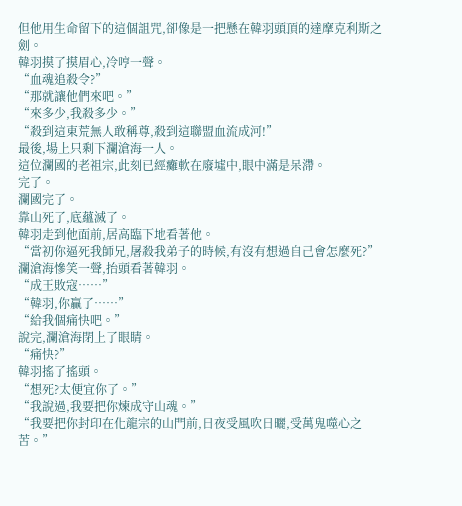但他用生命留下的這個詛咒,卻像是一把懸在韓羽頭頂的達摩克利斯之劍。
韓羽摸了摸眉心,冷哼一聲。
“血魂追殺令?”
“那就讓他們來吧。”
“來多少,我殺多少。”
“殺到這東荒無人敢稱尊,殺到這聯盟血流成河!”
最後,場上只剩下瀾滄海一人。
這位瀾國的老祖宗,此刻已經癱軟在廢墟中,眼中滿是呆滯。
完了。
瀾國完了。
靠山死了,底蘊滅了。
韓羽走到他面前,居高臨下地看著他。
“當初你逼死我師兄,屠殺我弟子的時候,有沒有想過自己會怎麼死?”
瀾滄海慘笑一聲,抬頭看著韓羽。
“成王敗寇……”
“韓羽,你贏了……”
“給我個痛快吧。”
說完,瀾滄海閉上了眼睛。
“痛快?”
韓羽搖了搖頭。
“想死?太便宜你了。”
“我說過,我要把你煉成守山魂。”
“我要把你封印在化龍宗的山門前,日夜受風吹日曬,受萬鬼噬心之苦。”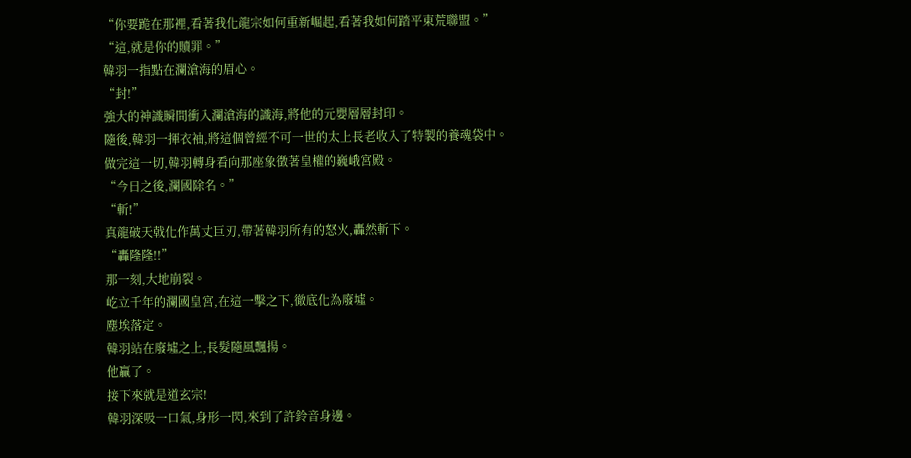“你要跪在那裡,看著我化龍宗如何重新崛起,看著我如何踏平東荒聯盟。”
“這,就是你的贖罪。”
韓羽一指點在瀾滄海的眉心。
“封!”
強大的神識瞬間衝入瀾滄海的識海,將他的元嬰層層封印。
隨後,韓羽一揮衣袖,將這個曾經不可一世的太上長老收入了特製的養魂袋中。
做完這一切,韓羽轉身看向那座象徵著皇權的巍峨宮殿。
“今日之後,瀾國除名。”
“斬!”
真龍破天戟化作萬丈巨刃,帶著韓羽所有的怒火,轟然斬下。
“轟隆隆!!”
那一刻,大地崩裂。
屹立千年的瀾國皇宮,在這一擊之下,徹底化為廢墟。
塵埃落定。
韓羽站在廢墟之上,長髮隨風飄揚。
他贏了。
接下來就是道玄宗!
韓羽深吸一口氣,身形一閃,來到了許鈴音身邊。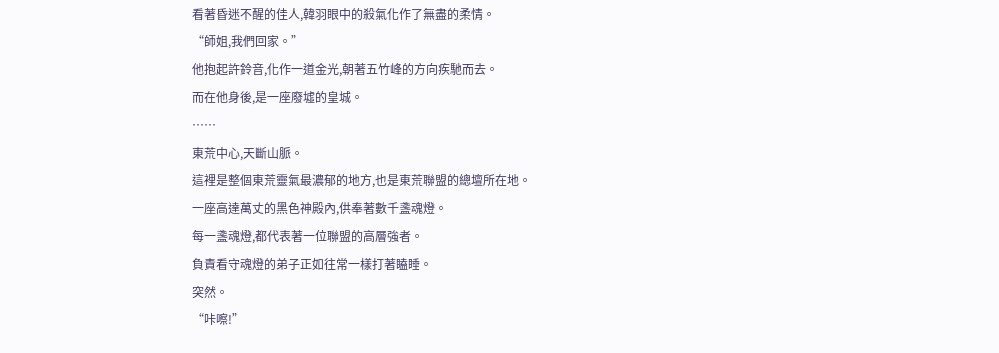看著昏迷不醒的佳人,韓羽眼中的殺氣化作了無盡的柔情。
“師姐,我們回家。”
他抱起許鈴音,化作一道金光,朝著五竹峰的方向疾馳而去。
而在他身後,是一座廢墟的皇城。
……
東荒中心,天斷山脈。
這裡是整個東荒靈氣最濃郁的地方,也是東荒聯盟的總壇所在地。
一座高達萬丈的黑色神殿內,供奉著數千盞魂燈。
每一盞魂燈,都代表著一位聯盟的高層強者。
負責看守魂燈的弟子正如往常一樣打著瞌睡。
突然。
“咔嚓!”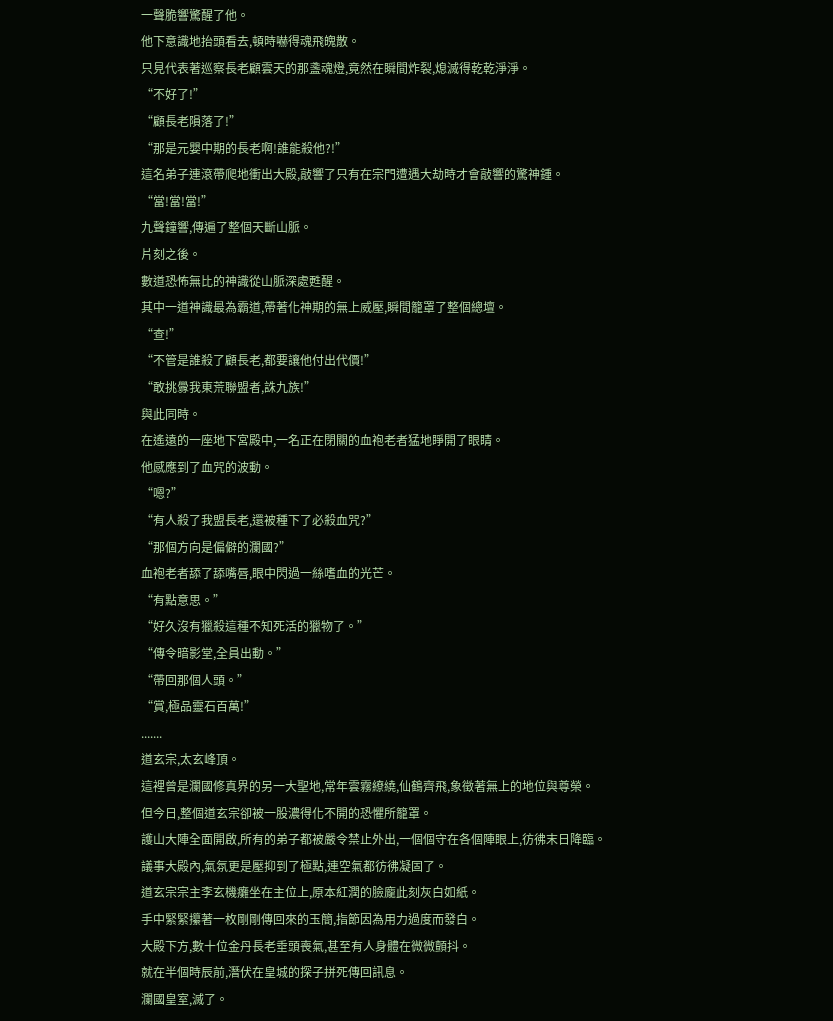一聲脆響驚醒了他。
他下意識地抬頭看去,頓時嚇得魂飛魄散。
只見代表著巡察長老顧雲天的那盞魂燈,竟然在瞬間炸裂,熄滅得乾乾淨淨。
“不好了!”
“顧長老隕落了!”
“那是元嬰中期的長老啊!誰能殺他?!”
這名弟子連滾帶爬地衝出大殿,敲響了只有在宗門遭遇大劫時才會敲響的驚神鍾。
“當!當!當!”
九聲鐘響,傳遍了整個天斷山脈。
片刻之後。
數道恐怖無比的神識從山脈深處甦醒。
其中一道神識最為霸道,帶著化神期的無上威壓,瞬間籠罩了整個總壇。
“查!”
“不管是誰殺了顧長老,都要讓他付出代價!”
“敢挑釁我東荒聯盟者,誅九族!”
與此同時。
在遙遠的一座地下宮殿中,一名正在閉關的血袍老者猛地睜開了眼睛。
他感應到了血咒的波動。
“嗯?”
“有人殺了我盟長老,還被種下了必殺血咒?”
“那個方向是偏僻的瀾國?”
血袍老者舔了舔嘴唇,眼中閃過一絲嗜血的光芒。
“有點意思。”
“好久沒有獵殺這種不知死活的獵物了。”
“傳令暗影堂,全員出動。”
“帶回那個人頭。”
“賞,極品靈石百萬!”
.......
道玄宗,太玄峰頂。
這裡曾是瀾國修真界的另一大聖地,常年雲霧繚繞,仙鶴齊飛,象徵著無上的地位與尊榮。
但今日,整個道玄宗卻被一股濃得化不開的恐懼所籠罩。
護山大陣全面開啟,所有的弟子都被嚴令禁止外出,一個個守在各個陣眼上,彷彿末日降臨。
議事大殿內,氣氛更是壓抑到了極點,連空氣都彷彿凝固了。
道玄宗宗主李玄機癱坐在主位上,原本紅潤的臉龐此刻灰白如紙。
手中緊緊攥著一枚剛剛傳回來的玉簡,指節因為用力過度而發白。
大殿下方,數十位金丹長老垂頭喪氣,甚至有人身體在微微顫抖。
就在半個時辰前,潛伏在皇城的探子拼死傳回訊息。
瀾國皇室,滅了。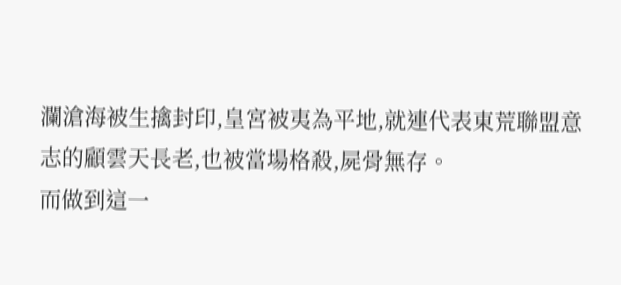瀾滄海被生擒封印,皇宮被夷為平地,就連代表東荒聯盟意志的顧雲天長老,也被當場格殺,屍骨無存。
而做到這一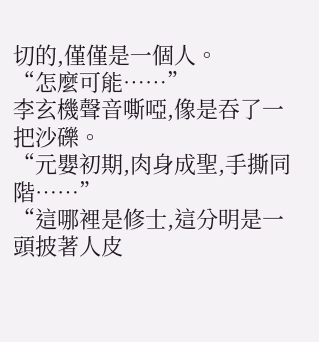切的,僅僅是一個人。
“怎麼可能……”
李玄機聲音嘶啞,像是吞了一把沙礫。
“元嬰初期,肉身成聖,手撕同階……”
“這哪裡是修士,這分明是一頭披著人皮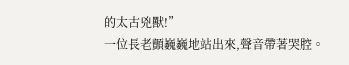的太古兇獸!”
一位長老顫巍巍地站出來,聲音帶著哭腔。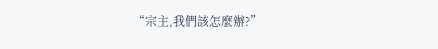“宗主,我們該怎麼辦?”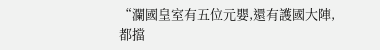“瀾國皇室有五位元嬰,還有護國大陣,都擋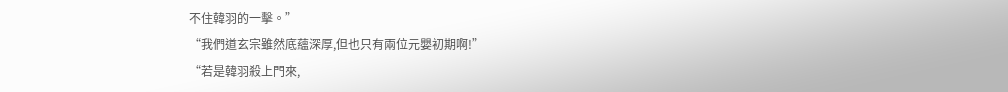不住韓羽的一擊。”
“我們道玄宗雖然底蘊深厚,但也只有兩位元嬰初期啊!”
“若是韓羽殺上門來,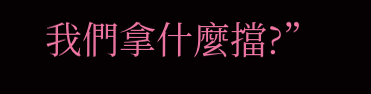我們拿什麼擋?”